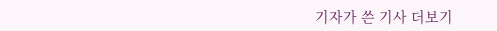기자가 쓴 기사 더보기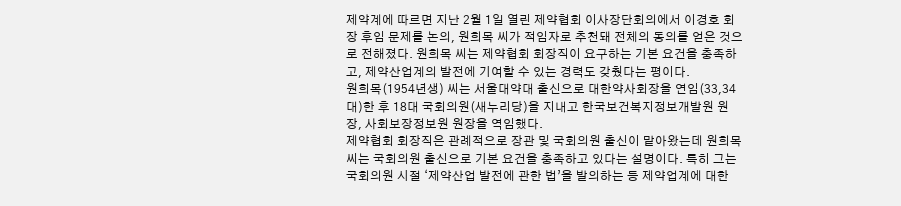제약계에 따르면 지난 2월 1일 열린 제약협회 이사장단회의에서 이경호 회장 후임 문제를 논의, 원희목 씨가 적임자로 추천돼 전체의 동의를 얻은 것으로 전해졌다. 원희목 씨는 제약협회 회장직이 요구하는 기본 요건을 충족하고, 제약산업계의 발전에 기여할 수 있는 경력도 갖췄다는 평이다.
원희목(1954년생) 씨는 서울대약대 출신으로 대한약사회장을 연임(33,34대)한 후 18대 국회의원(새누리당)을 지내고 한국보건복지정보개발원 원장, 사회보장정보원 원장을 역임했다.
제약협회 회장직은 관례적으로 장관 및 국회의원 출신이 맡아왔는데 원희목 씨는 국회의원 출신으로 기본 요건을 충족하고 있다는 설명이다. 특히 그는 국회의원 시절 ‘제약산업 발전에 관한 법’을 발의하는 등 제약업계에 대한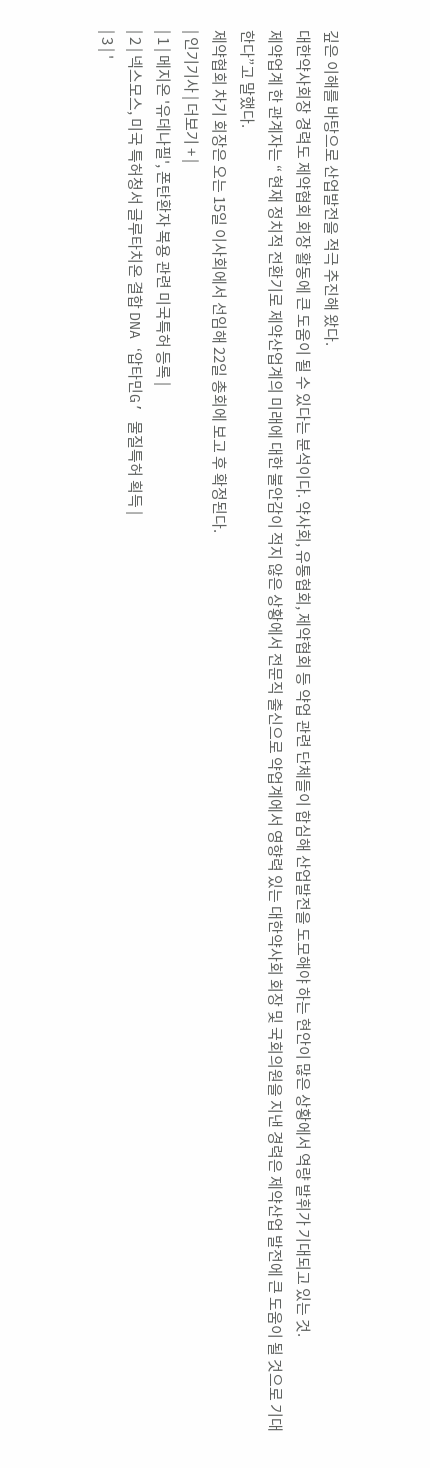깊은 이해를 바탕으로 산업발전을 적극 추진해 왔다.
대한약사회장 경력도 제약협회 회장 활동에 큰 도움이 될 수 있다는 분석이다. 약사회, 유통협회, 제약협회 등 약업 관련 단체들이 합심해 산업발전을 도모해야 하는 현안이 많은 상황에서 역량 발휘가 기대되고 있는 것.
제약업계 한 관계자는 “ 현재 정치적 전환기로 제약산업계의 미래에 대한 불안감이 적지 않은 상황에서 전문직 출신으로 약업계에서 영향력 있는 대한약사회 회장 및 국회의원을 지낸 경력은 제약산업 발전에 큰 도움이 될 것으로 기대한다”고 말했다.
제약협회 차기 회장은 오는 15일 이사회에서 선임해 22일 총회에 보고 후 확정된다.
| 인기기사 | 더보기 + |
| 1 | 메지온 '유데나필', 폰탄환자 복용 관련 미국특허 등록 |
| 2 | 넥스모스, 미국 특허청서 글루타치온 결합 DNA ‘압타민G’ 물질특허 획득 |
| 3 | '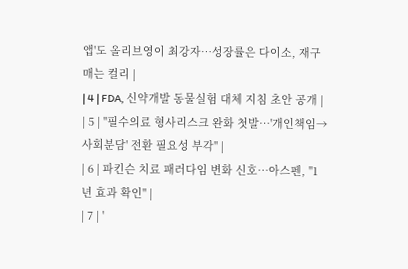앱'도 올리브영이 최강자…성장률은 다이소, 재구매는 컬리 |
| 4 | FDA, 신약개발 동물실험 대체 지침 초안 공개 |
| 5 | "필수의료 형사리스크 완화 첫발…'개인책임→사회분담' 전환 필요성 부각" |
| 6 | 파킨슨 치료 패러다임 변화 신호…아스펜, "1년 효과 확인" |
| 7 | '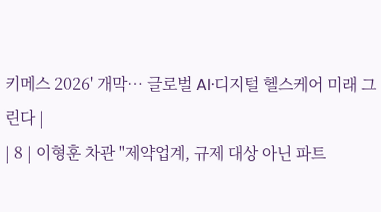키메스 2026' 개막… 글로벌 AI·디지털 헬스케어 미래 그린다 |
| 8 | 이형훈 차관 "제약업계, 규제 대상 아닌 파트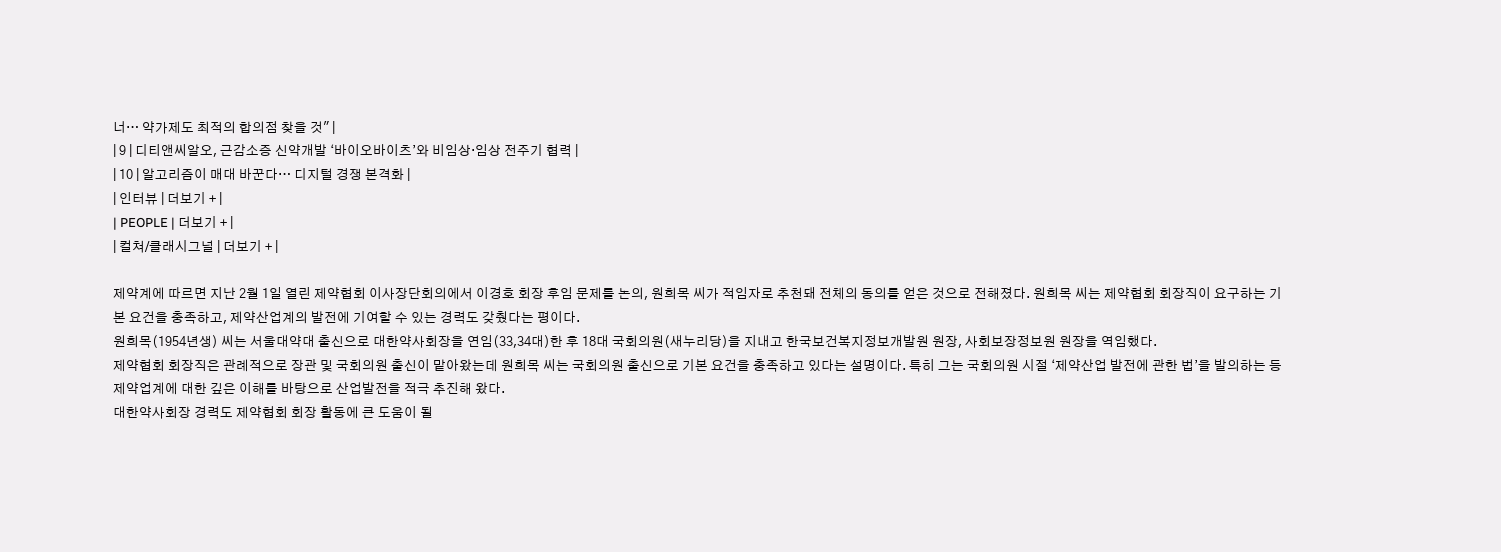너… 약가제도 최적의 합의점 찾을 것" |
| 9 | 디티앤씨알오, 근감소증 신약개발 ‘바이오바이츠’와 비임상·임상 전주기 협력 |
| 10 | 알고리즘이 매대 바꾼다… 디지털 경쟁 본격화 |
| 인터뷰 | 더보기 + |
| PEOPLE | 더보기 + |
| 컬쳐/클래시그널 | 더보기 + |

제약계에 따르면 지난 2월 1일 열린 제약협회 이사장단회의에서 이경호 회장 후임 문제를 논의, 원희목 씨가 적임자로 추천돼 전체의 동의를 얻은 것으로 전해졌다. 원희목 씨는 제약협회 회장직이 요구하는 기본 요건을 충족하고, 제약산업계의 발전에 기여할 수 있는 경력도 갖췄다는 평이다.
원희목(1954년생) 씨는 서울대약대 출신으로 대한약사회장을 연임(33,34대)한 후 18대 국회의원(새누리당)을 지내고 한국보건복지정보개발원 원장, 사회보장정보원 원장을 역임했다.
제약협회 회장직은 관례적으로 장관 및 국회의원 출신이 맡아왔는데 원희목 씨는 국회의원 출신으로 기본 요건을 충족하고 있다는 설명이다. 특히 그는 국회의원 시절 ‘제약산업 발전에 관한 법’을 발의하는 등 제약업계에 대한 깊은 이해를 바탕으로 산업발전을 적극 추진해 왔다.
대한약사회장 경력도 제약협회 회장 활동에 큰 도움이 될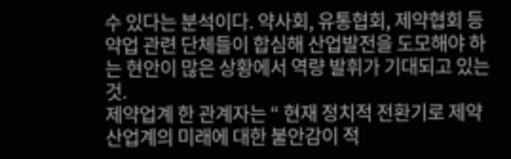수 있다는 분석이다. 약사회, 유통협회, 제약협회 등 약업 관련 단체들이 합심해 산업발전을 도모해야 하는 현안이 많은 상황에서 역량 발휘가 기대되고 있는 것.
제약업계 한 관계자는 “ 현재 정치적 전환기로 제약산업계의 미래에 대한 불안감이 적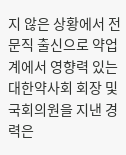지 않은 상황에서 전문직 출신으로 약업계에서 영향력 있는 대한약사회 회장 및 국회의원을 지낸 경력은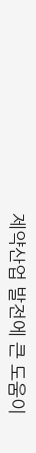제약산업 발전에 큰 도움이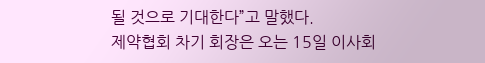될 것으로 기대한다”고 말했다.
제약협회 차기 회장은 오는 15일 이사회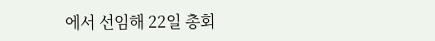에서 선임해 22일 총회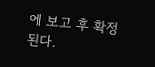에 보고 후 확정된다.